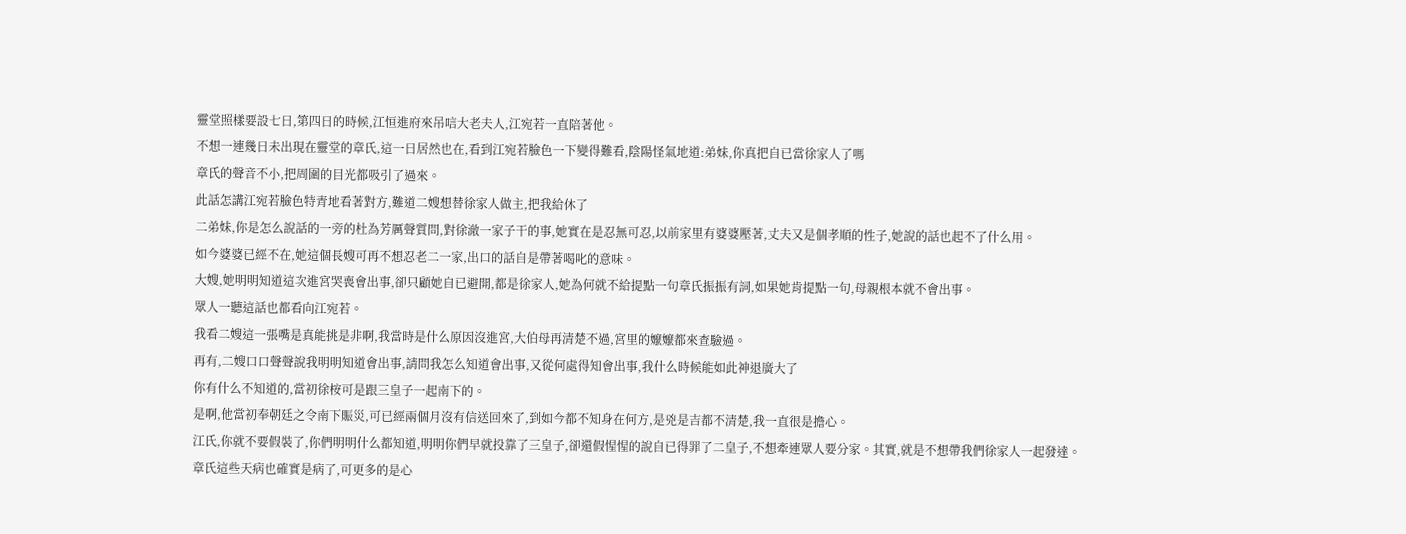靈堂照樣要設七日,第四日的時候,江恒進府來吊唁大老夫人,江宛若一直陪著他。
不想一連幾日未出現在靈堂的章氏,這一日居然也在,看到江宛若臉色一下變得難看,陰陽怪氣地道:弟妹,你真把自已當徐家人了嗎
章氏的聲音不小,把周圍的目光都吸引了過來。
此話怎講江宛若臉色特青地看著對方,難道二嫂想替徐家人做主,把我給休了
二弟妹,你是怎么說話的一旁的杜為芳厲聲質問,對徐澈一家子干的事,她實在是忍無可忍,以前家里有婆婆壓著,丈夫又是個孝順的性子,她說的話也起不了什么用。
如今婆婆已經不在,她這個長嫂可再不想忍老二一家,出口的話自是帶著喝叱的意味。
大嫂,她明明知道這次進宮哭喪會出事,卻只顧她自已避開,都是徐家人,她為何就不給提點一句章氏振振有詞,如果她肯提點一句,母親根本就不會出事。
眾人一聽這話也都看向江宛若。
我看二嫂這一張嘴是真能挑是非啊,我當時是什么原因沒進宮,大伯母再清楚不過,宮里的嬤嬤都來查驗過。
再有,二嫂口口聲聲說我明明知道會出事,請問我怎么知道會出事,又從何處得知會出事,我什么時候能如此神退廣大了
你有什么不知道的,當初徐桉可是跟三皇子一起南下的。
是啊,他當初奉朝廷之令南下賑災,可已經兩個月沒有信送回來了,到如今都不知身在何方,是兇是吉都不清楚,我一直很是擔心。
江氏,你就不要假裝了,你們明明什么都知道,明明你們早就投靠了三皇子,卻還假惺惺的說自已得罪了二皇子,不想牽連眾人要分家。其實,就是不想帶我們徐家人一起發達。
章氏這些天病也確實是病了,可更多的是心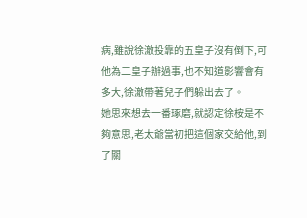病,雖說徐澈投靠的五皇子沒有倒下,可他為二皇子辦過事,也不知道影響會有多大,徐澈帶著兒子們躲出去了。
她思來想去一番琢磨,就認定徐桉是不夠意思,老太爺當初把這個家交給他,到了關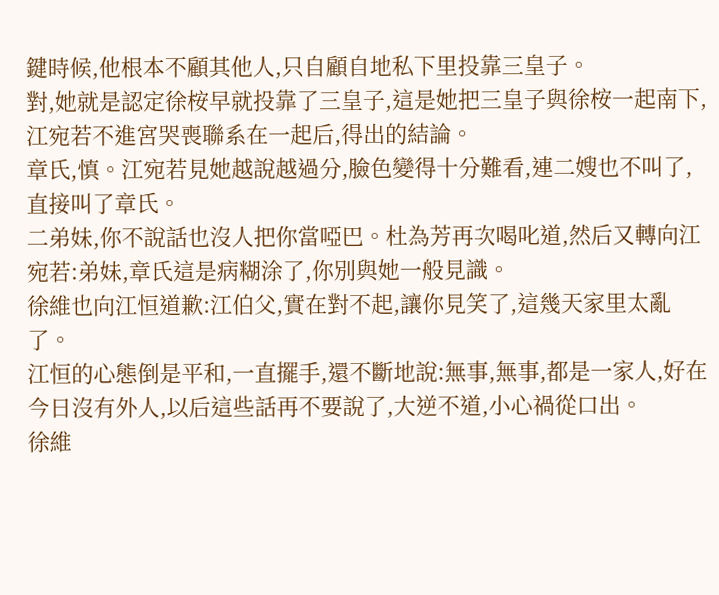鍵時候,他根本不顧其他人,只自顧自地私下里投靠三皇子。
對,她就是認定徐桉早就投靠了三皇子,這是她把三皇子與徐桉一起南下,江宛若不進宮哭喪聯系在一起后,得出的結論。
章氏,慎。江宛若見她越說越過分,臉色變得十分難看,連二嫂也不叫了,直接叫了章氏。
二弟妹,你不說話也沒人把你當啞巴。杜為芳再次喝叱道,然后又轉向江宛若:弟妹,章氏這是病糊涂了,你別與她一般見識。
徐維也向江恒道歉:江伯父,實在對不起,讓你見笑了,這幾天家里太亂了。
江恒的心態倒是平和,一直擺手,還不斷地說:無事,無事,都是一家人,好在今日沒有外人,以后這些話再不要說了,大逆不道,小心禍從口出。
徐維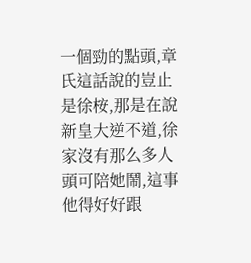一個勁的點頭,章氏這話說的豈止是徐桉,那是在說新皇大逆不道,徐家沒有那么多人頭可陪她鬧,這事他得好好跟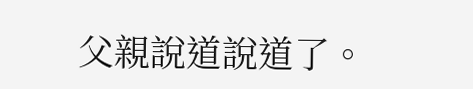父親說道說道了。